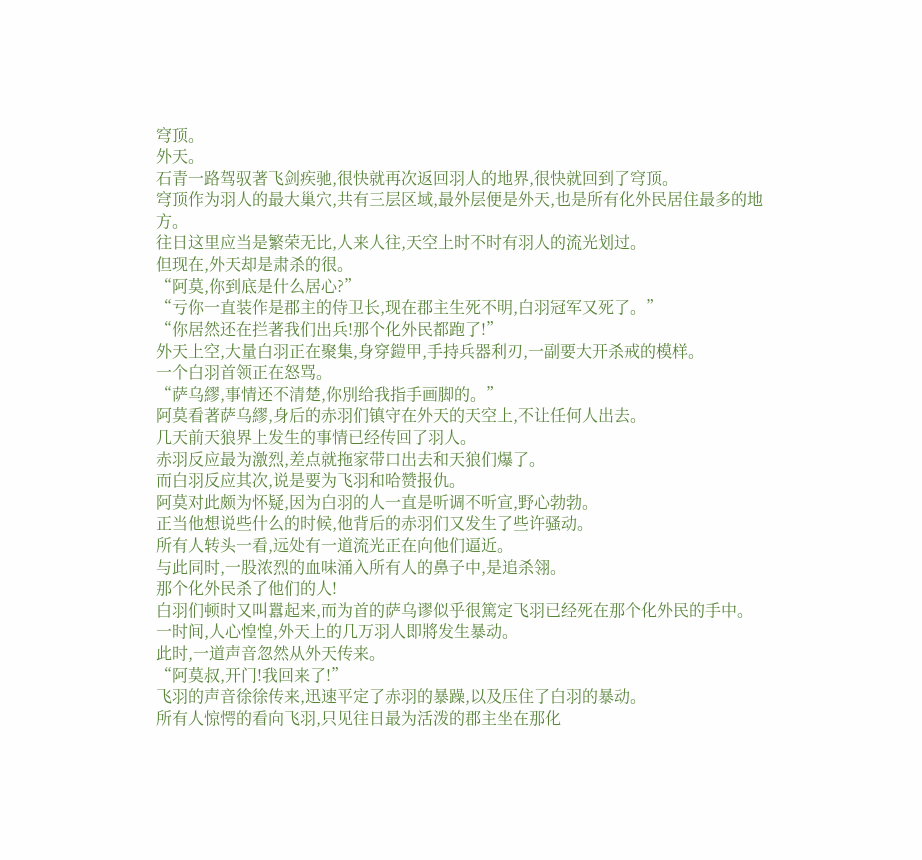穹顶。
外天。
石青一路驾驭著飞剑疾驰,很快就再次返回羽人的地界,很快就回到了穹顶。
穹顶作为羽人的最大巢穴,共有三层区域,最外层便是外天,也是所有化外民居住最多的地方。
往日这里应当是繁荣无比,人来人往,天空上时不时有羽人的流光划过。
但现在,外天却是肃杀的很。
“阿莫,你到底是什么居心?”
“亏你一直装作是郡主的侍卫长,现在郡主生死不明,白羽冠军又死了。”
“你居然还在拦著我们出兵!那个化外民都跑了!”
外天上空,大量白羽正在聚集,身穿鎧甲,手持兵器利刃,一副要大开杀戒的模样。
一个白羽首领正在怒骂。
“萨乌繆,事情还不清楚,你別给我指手画脚的。”
阿莫看著萨乌繆,身后的赤羽们镇守在外天的天空上,不让任何人出去。
几天前天狼界上发生的事情已经传回了羽人。
赤羽反应最为激烈,差点就拖家带口出去和天狼们爆了。
而白羽反应其次,说是要为飞羽和哈赞报仇。
阿莫对此颇为怀疑,因为白羽的人一直是听调不听宣,野心勃勃。
正当他想说些什么的时候,他背后的赤羽们又发生了些许骚动。
所有人转头一看,远处有一道流光正在向他们逼近。
与此同时,一股浓烈的血味涌入所有人的鼻子中,是追杀翎。
那个化外民杀了他们的人!
白羽们顿时又叫囂起来,而为首的萨乌谬似乎很篤定飞羽已经死在那个化外民的手中。
一时间,人心惶惶,外天上的几万羽人即將发生暴动。
此时,一道声音忽然从外天传来。
“阿莫叔,开门!我回来了!”
飞羽的声音徐徐传来,迅速平定了赤羽的暴躁,以及压住了白羽的暴动。
所有人惊愕的看向飞羽,只见往日最为活泼的郡主坐在那化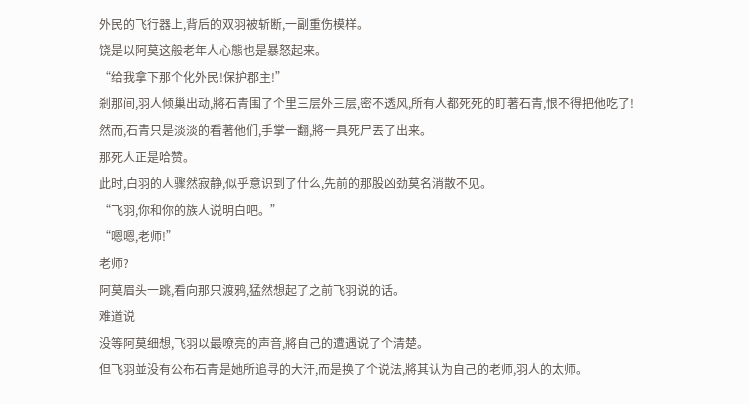外民的飞行器上,背后的双羽被斩断,一副重伤模样。
饶是以阿莫这般老年人心態也是暴怒起来。
“给我拿下那个化外民!保护郡主!”
剎那间,羽人倾巢出动,將石青围了个里三层外三层,密不透风,所有人都死死的盯著石青,恨不得把他吃了!
然而,石青只是淡淡的看著他们,手掌一翻,將一具死尸丟了出来。
那死人正是哈赞。
此时,白羽的人骤然寂静,似乎意识到了什么,先前的那股凶劲莫名消散不见。
“飞羽,你和你的族人说明白吧。”
“嗯嗯,老师!”
老师?
阿莫眉头一跳,看向那只渡鸦,猛然想起了之前飞羽说的话。
难道说
没等阿莫细想,飞羽以最嘹亮的声音,將自己的遭遇说了个清楚。
但飞羽並没有公布石青是她所追寻的大汗,而是换了个说法,將其认为自己的老师,羽人的太师。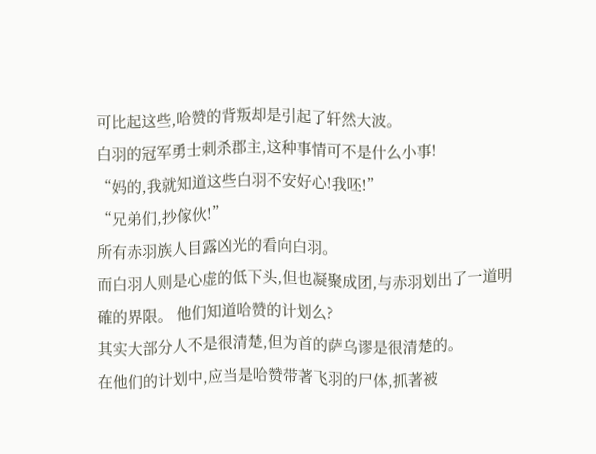可比起这些,哈赞的背叛却是引起了轩然大波。
白羽的冠军勇士刺杀郡主,这种事情可不是什么小事!
“妈的,我就知道这些白羽不安好心!我呸!”
“兄弟们,抄傢伙!”
所有赤羽族人目露凶光的看向白羽。
而白羽人则是心虚的低下头,但也凝聚成团,与赤羽划出了一道明確的界限。 他们知道哈赞的计划么?
其实大部分人不是很清楚,但为首的萨乌谬是很清楚的。
在他们的计划中,应当是哈赞带著飞羽的尸体,抓著被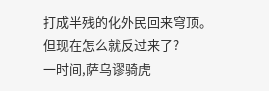打成半残的化外民回来穹顶。
但现在怎么就反过来了?
一时间,萨乌谬骑虎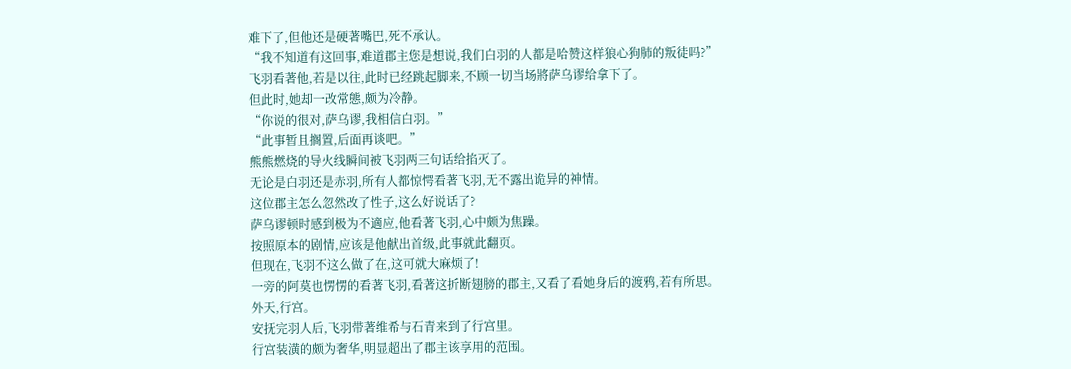难下了,但他还是硬著嘴巴,死不承认。
“我不知道有这回事,难道郡主您是想说,我们白羽的人都是哈赞这样狼心狗肺的叛徒吗?”
飞羽看著他,若是以往,此时已经跳起脚来,不顾一切当场將萨乌谬给拿下了。
但此时,她却一改常態,颇为冷静。
“你说的很对,萨乌谬,我相信白羽。”
“此事暂且搁置,后面再谈吧。”
熊熊燃烧的导火线瞬间被飞羽两三句话给掐灭了。
无论是白羽还是赤羽,所有人都惊愕看著飞羽,无不露出诡异的神情。
这位郡主怎么忽然改了性子,这么好说话了?
萨乌谬顿时感到极为不適应,他看著飞羽,心中颇为焦躁。
按照原本的剧情,应该是他献出首级,此事就此翻页。
但现在,飞羽不这么做了在,这可就大麻烦了!
一旁的阿莫也愣愣的看著飞羽,看著这折断翅膀的郡主,又看了看她身后的渡鸦,若有所思。
外天,行宫。
安抚完羽人后,飞羽带著维希与石青来到了行宫里。
行宫装潢的颇为奢华,明显超出了郡主该享用的范围。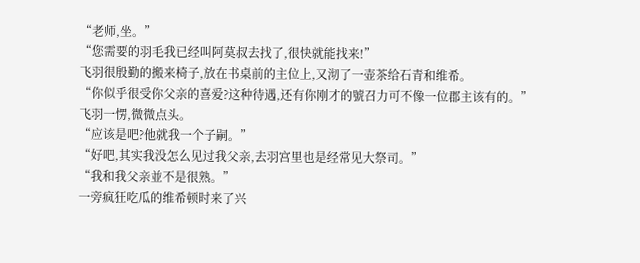“老师,坐。”
“您需要的羽毛我已经叫阿莫叔去找了,很快就能找来!”
飞羽很殷勤的搬来椅子,放在书桌前的主位上,又沏了一壶茶给石青和维希。
“你似乎很受你父亲的喜爱?这种待遇,还有你刚才的號召力可不像一位郡主该有的。”
飞羽一愣,微微点头。
“应该是吧?他就我一个子嗣。”
“好吧,其实我没怎么见过我父亲,去羽宫里也是经常见大祭司。”
“我和我父亲並不是很熟。”
一旁疯狂吃瓜的维希顿时来了兴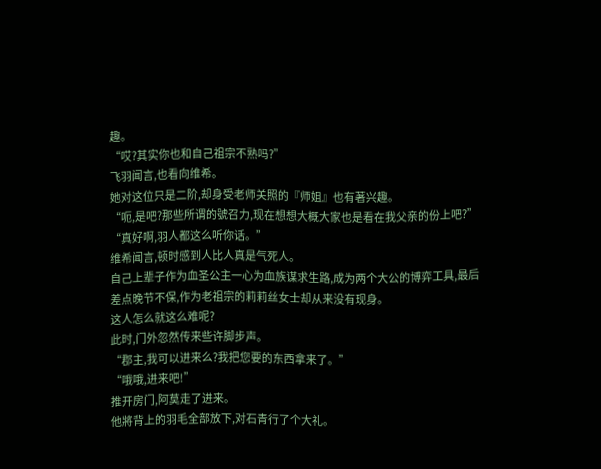趣。
“哎?其实你也和自己祖宗不熟吗?”
飞羽闻言,也看向维希。
她对这位只是二阶,却身受老师关照的『师姐』也有著兴趣。
“呃,是吧?那些所谓的號召力,现在想想大概大家也是看在我父亲的份上吧?”
“真好啊,羽人都这么听你话。”
维希闻言,顿时感到人比人真是气死人。
自己上辈子作为血圣公主一心为血族谋求生路,成为两个大公的博弈工具,最后差点晚节不保,作为老祖宗的莉莉丝女士却从来没有现身。
这人怎么就这么难呢?
此时,门外忽然传来些许脚步声。
“郡主,我可以进来么?我把您要的东西拿来了。”
“哦哦,进来吧!”
推开房门,阿莫走了进来。
他將背上的羽毛全部放下,对石青行了个大礼。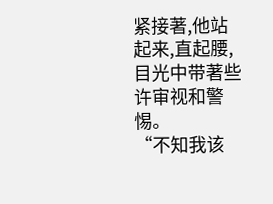紧接著,他站起来,直起腰,目光中带著些许审视和警惕。
“不知我该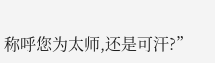称呼您为太师,还是可汗?”